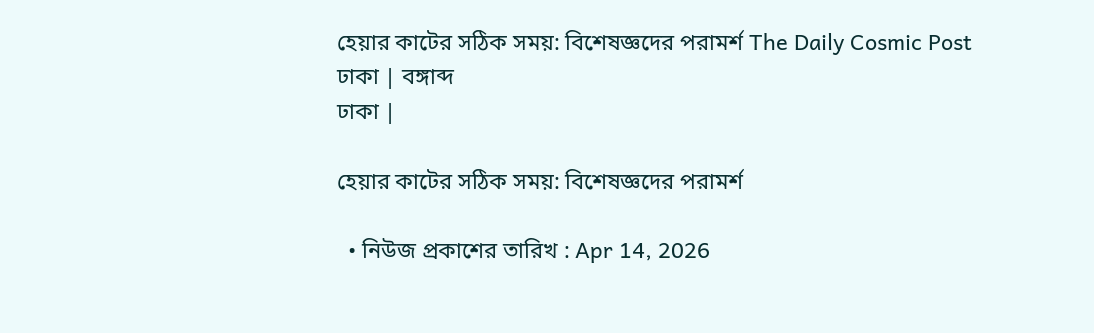হেয়ার কাটের সঠিক সময়: বিশেষজ্ঞদের পরামর্শ The Daily Cosmic Post
ঢাকা | বঙ্গাব্দ
ঢাকা |

হেয়ার কাটের সঠিক সময়: বিশেষজ্ঞদের পরামর্শ

  • নিউজ প্রকাশের তারিখ : Apr 14, 2026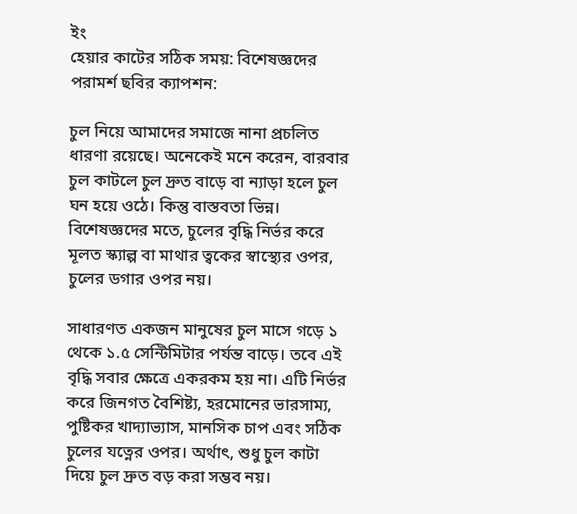ইং
হেয়ার কাটের সঠিক সময়: বিশেষজ্ঞদের পরামর্শ ছবির ক্যাপশন:

চুল নিয়ে আমাদের সমাজে নানা প্রচলিত ধারণা রয়েছে। অনেকেই মনে করেন, বারবার চুল কাটলে চুল দ্রুত বাড়ে বা ন্যাড়া হলে চুল ঘন হয়ে ওঠে। কিন্তু বাস্তবতা ভিন্ন। বিশেষজ্ঞদের মতে, চুলের বৃদ্ধি নির্ভর করে মূলত স্ক্যাল্প বা মাথার ত্বকের স্বাস্থ্যের ওপর, চুলের ডগার ওপর নয়।

সাধারণত একজন মানুষের চুল মাসে গড়ে ১ থেকে ১.৫ সেন্টিমিটার পর্যন্ত বাড়ে। তবে এই বৃদ্ধি সবার ক্ষেত্রে একরকম হয় না। এটি নির্ভর করে জিনগত বৈশিষ্ট্য, হরমোনের ভারসাম্য, পুষ্টিকর খাদ্যাভ্যাস, মানসিক চাপ এবং সঠিক চুলের যত্নের ওপর। অর্থাৎ, শুধু চুল কাটা দিয়ে চুল দ্রুত বড় করা সম্ভব নয়।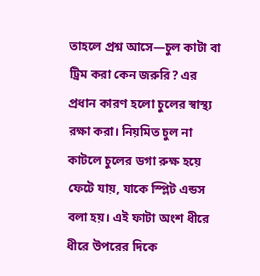তাহলে প্রশ্ন আসে—চুল কাটা বা ট্রিম করা কেন জরুরি? এর প্রধান কারণ হলো চুলের স্বাস্থ্য রক্ষা করা। নিয়মিত চুল না কাটলে চুলের ডগা রুক্ষ হয়ে ফেটে যায়, যাকে স্প্লিট এন্ডস বলা হয়। এই ফাটা অংশ ধীরে ধীরে উপরের দিকে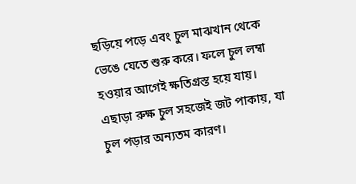ছড়িয়ে পড়ে এবং চুল মাঝখান থেকে ভেঙে যেতে শুরু করে। ফলে চুল লম্বা হওয়ার আগেই ক্ষতিগ্রস্ত হয়ে যায়। এছাড়া রুক্ষ চুল সহজেই জট পাকায়, যা চুল পড়ার অন্যতম কারণ।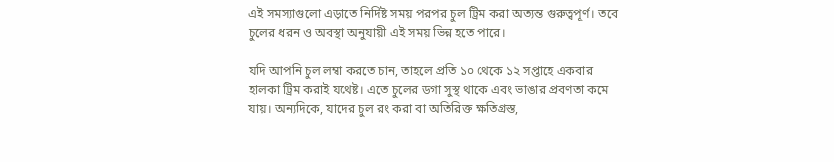এই সমস্যাগুলো এড়াতে নির্দিষ্ট সময় পরপর চুল ট্রিম করা অত্যন্ত গুরুত্বপূর্ণ। তবে চুলের ধরন ও অবস্থা অনুযায়ী এই সময় ভিন্ন হতে পারে।

যদি আপনি চুল লম্বা করতে চান, তাহলে প্রতি ১০ থেকে ১২ সপ্তাহে একবার হালকা ট্রিম করাই যথেষ্ট। এতে চুলের ডগা সুস্থ থাকে এবং ভাঙার প্রবণতা কমে যায়। অন্যদিকে, যাদের চুল রং করা বা অতিরিক্ত ক্ষতিগ্রস্ত,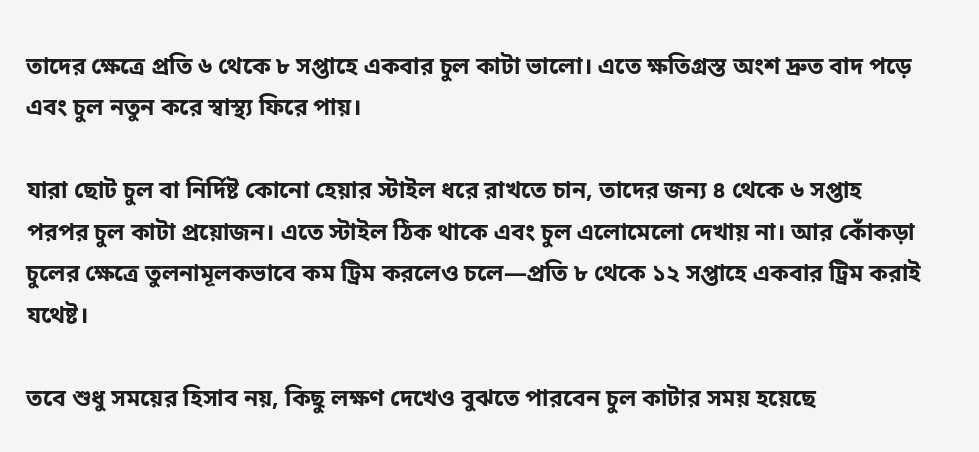তাদের ক্ষেত্রে প্রতি ৬ থেকে ৮ সপ্তাহে একবার চুল কাটা ভালো। এতে ক্ষতিগ্রস্ত অংশ দ্রুত বাদ পড়ে এবং চুল নতুন করে স্বাস্থ্য ফিরে পায়।

যারা ছোট চুল বা নির্দিষ্ট কোনো হেয়ার স্টাইল ধরে রাখতে চান, তাদের জন্য ৪ থেকে ৬ সপ্তাহ পরপর চুল কাটা প্রয়োজন। এতে স্টাইল ঠিক থাকে এবং চুল এলোমেলো দেখায় না। আর কোঁকড়া চুলের ক্ষেত্রে তুলনামূলকভাবে কম ট্রিম করলেও চলে—প্রতি ৮ থেকে ১২ সপ্তাহে একবার ট্রিম করাই যথেষ্ট।

তবে শুধু সময়ের হিসাব নয়, কিছু লক্ষণ দেখেও বুঝতে পারবেন চুল কাটার সময় হয়েছে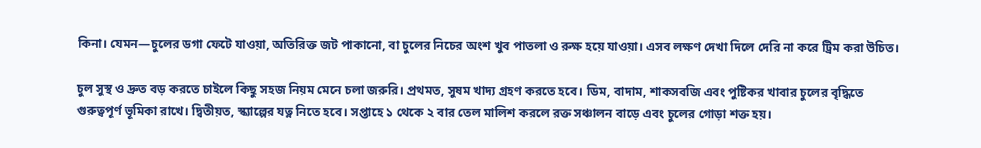কিনা। যেমন—চুলের ডগা ফেটে যাওয়া, অতিরিক্ত জট পাকানো, বা চুলের নিচের অংশ খুব পাতলা ও রুক্ষ হয়ে যাওয়া। এসব লক্ষণ দেখা দিলে দেরি না করে ট্রিম করা উচিত।

চুল সুস্থ ও দ্রুত বড় করতে চাইলে কিছু সহজ নিয়ম মেনে চলা জরুরি। প্রথমত, সুষম খাদ্য গ্রহণ করতে হবে। ডিম, বাদাম, শাকসবজি এবং পুষ্টিকর খাবার চুলের বৃদ্ধিতে গুরুত্বপূর্ণ ভূমিকা রাখে। দ্বিতীয়ত, স্ক্যাল্পের যত্ন নিতে হবে। সপ্তাহে ১ থেকে ২ বার তেল মালিশ করলে রক্ত সঞ্চালন বাড়ে এবং চুলের গোড়া শক্ত হয়।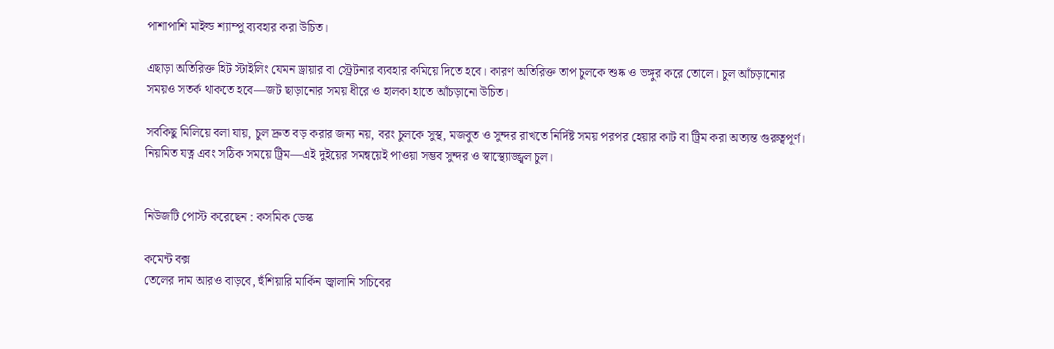পাশাপাশি মাইল্ড শ্যাম্পু ব্যবহার করা উচিত।

এছাড়া অতিরিক্ত হিট স্টাইলিং যেমন ড্রায়ার বা স্ট্রেটনার ব্যবহার কমিয়ে দিতে হবে। কারণ অতিরিক্ত তাপ চুলকে শুষ্ক ও ভঙ্গুর করে তোলে। চুল আঁচড়ানোর সময়ও সতর্ক থাকতে হবে—জট ছাড়ানোর সময় ধীরে ও হালকা হাতে আঁচড়ানো উচিত।

সবকিছু মিলিয়ে বলা যায়, চুল দ্রুত বড় করার জন্য নয়, বরং চুলকে সুস্থ, মজবুত ও সুন্দর রাখতে নির্দিষ্ট সময় পরপর হেয়ার কাট বা ট্রিম করা অত্যন্ত গুরুত্বপূর্ণ। নিয়মিত যত্ন এবং সঠিক সময়ে ট্রিম—এই দুইয়ের সমন্বয়েই পাওয়া সম্ভব সুন্দর ও স্বাস্থ্যোজ্জ্বল চুল।


নিউজটি পোস্ট করেছেন : কসমিক ডেস্ক

কমেন্ট বক্স
তেলের দাম আরও বাড়বে, হুঁশিয়ারি মার্কিন জ্বালানি সচিবের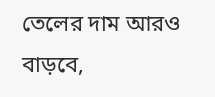তেলের দাম আরও বাড়বে,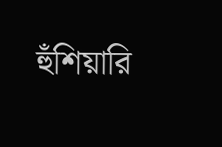হুঁশিয়ারি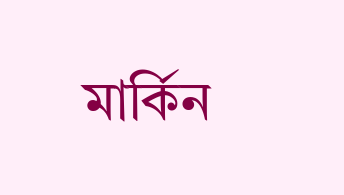মার্কিন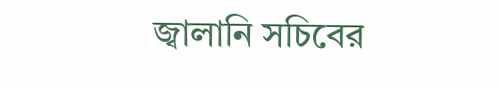জ্বালানি সচিবের